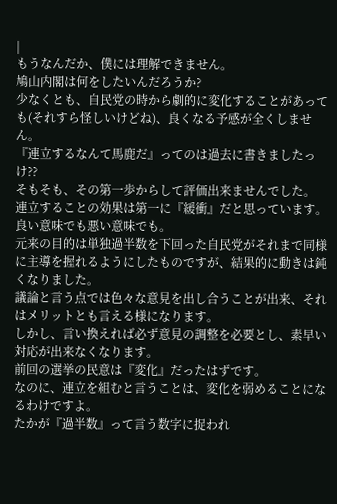|
もうなんだか、僕には理解できません。
鳩山内閣は何をしたいんだろうか?
少なくとも、自民党の時から劇的に変化することがあっても(それすら怪しいけどね)、良くなる予感が全くしません。
『連立するなんて馬鹿だ』ってのは過去に書きましたっけ??
そもそも、その第一歩からして評価出来ませんでした。
連立することの効果は第一に『緩衝』だと思っています。
良い意味でも悪い意味でも。
元来の目的は単独過半数を下回った自民党がそれまで同様に主導を握れるようにしたものですが、結果的に動きは鈍くなりました。
議論と言う点では色々な意見を出し合うことが出来、それはメリットとも言える様になります。
しかし、言い換えれば必ず意見の調整を必要とし、素早い対応が出来なくなります。
前回の選挙の民意は『変化』だったはずです。
なのに、連立を組むと言うことは、変化を弱めることになるわけですよ。
たかが『過半数』って言う数字に捉われ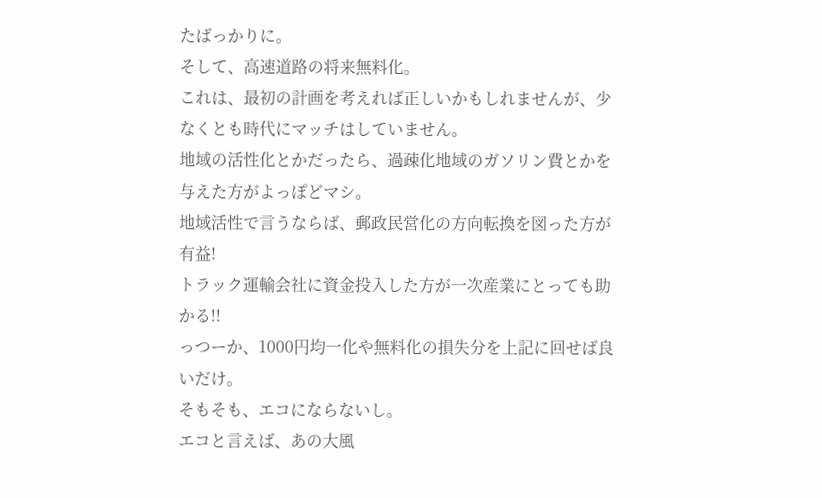たばっかりに。
そして、高速道路の将来無料化。
これは、最初の計画を考えれば正しいかもしれませんが、少なくとも時代にマッチはしていません。
地域の活性化とかだったら、過疎化地域のガソリン費とかを与えた方がよっぽどマシ。
地域活性で言うならば、郵政民営化の方向転換を図った方が有益!
トラック運輸会社に資金投入した方が一次産業にとっても助かる!!
っつーか、1000円均一化や無料化の損失分を上記に回せば良いだけ。
そもそも、エコにならないし。
エコと言えば、あの大風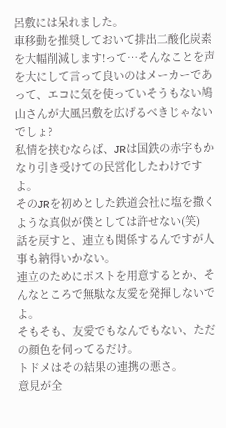呂敷には呆れました。
車移動を推奨しておいて排出二酸化炭素を大幅削減します!って…そんなことを声を大にして言って良いのはメーカーであって、エコに気を使っていそうもない鳩山さんが大風呂敷を広げるべきじゃないでしょ?
私情を挟むならば、JRは国鉄の赤字もかなり引き受けての民営化したわけですよ。
そのJRを初めとした鉄道会社に塩を撒くような真似が僕としては許せない(笑)
話を戻すと、連立も関係するんですが人事も納得いかない。
連立のためにポストを用意するとか、そんなところで無駄な友愛を発揮しないでよ。
そもそも、友愛でもなんでもない、ただの顔色を伺ってるだけ。
トドメはその結果の連携の悪さ。
意見が全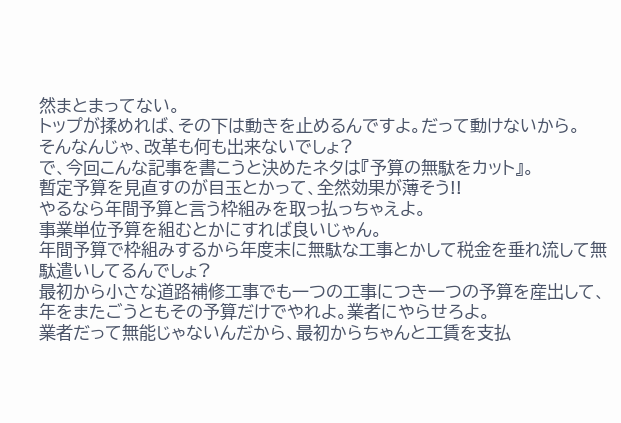然まとまってない。
トップが揉めれば、その下は動きを止めるんですよ。だって動けないから。
そんなんじゃ、改革も何も出来ないでしょ?
で、今回こんな記事を書こうと決めたネタは『予算の無駄をカット』。
暫定予算を見直すのが目玉とかって、全然効果が薄そう!!
やるなら年間予算と言う枠組みを取っ払っちゃえよ。
事業単位予算を組むとかにすれば良いじゃん。
年間予算で枠組みするから年度末に無駄な工事とかして税金を垂れ流して無駄遣いしてるんでしょ?
最初から小さな道路補修工事でも一つの工事につき一つの予算を産出して、年をまたごうともその予算だけでやれよ。業者にやらせろよ。
業者だって無能じゃないんだから、最初からちゃんと工賃を支払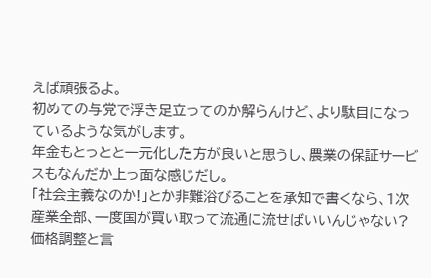えば頑張るよ。
初めての与党で浮き足立ってのか解らんけど、より駄目になっているような気がします。
年金もとっとと一元化した方が良いと思うし、農業の保証サービスもなんだか上っ面な感じだし。
「社会主義なのか!」とか非難浴びることを承知で書くなら、1次産業全部、一度国が買い取って流通に流せばいいんじゃない?
価格調整と言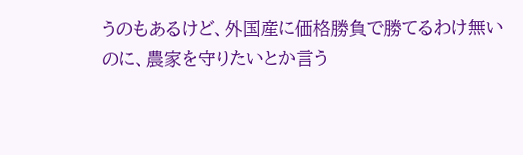うのもあるけど、外国産に価格勝負で勝てるわけ無いのに、農家を守りたいとか言う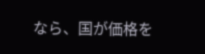なら、国が価格を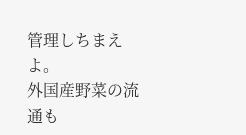管理しちまえよ。
外国産野菜の流通も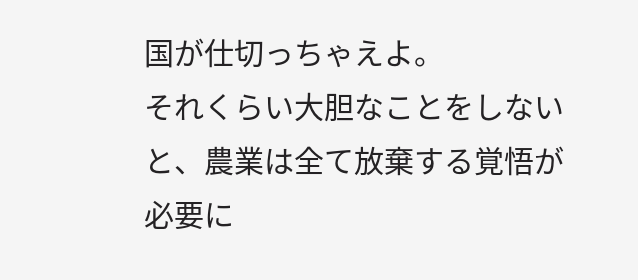国が仕切っちゃえよ。
それくらい大胆なことをしないと、農業は全て放棄する覚悟が必要に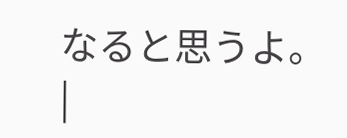なると思うよ。
|